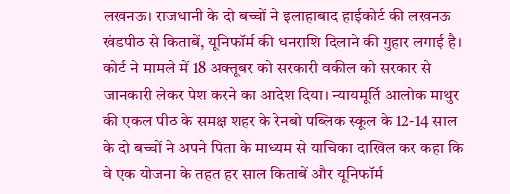लखनऊ। राजधानी के दो बच्चों ने इलाहाबाद हाईकोर्ट की लखनऊ खंडपीठ से किताबें, यूनिफॉर्म की धनराशि दिलाने की गुहार लगाई है।
कोर्ट ने मामले में 18 अक्तूबर को सरकारी वकील को सरकार से जानकारी लेकर पेश करने का आदेश दिया। न्यायमूर्ति आलोक माथुर की एकल पीठ के समक्ष शहर के रेनबो पब्लिक स्कूल के 12-14 साल के दो बच्चों ने अपने पिता के माध्यम से याचिका दाखिल कर कहा कि वे एक योजना के तहत हर साल किताबें और यूनिफॉर्म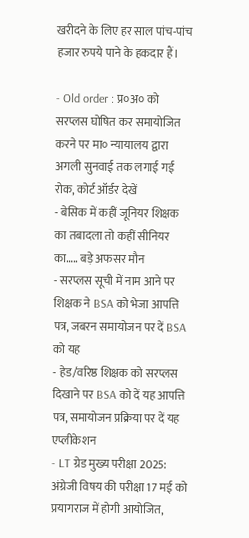खरीदने के लिए हर साल पांच-पांच हजार रुपये पाने के हकदार हैं।

- Old order : प्र०अ० को सरप्लस घोषित कर समायोजित करने पर मा० न्यायालय द्वारा अगली सुनवाई तक लगाई गई रोक, कोर्ट ऑर्डर देखें
- बेसिक में कहीं जूनियर शिक्षक का तबादला तो कहीं सीनियर का….. बड़े अफसर मौन
- सरप्लस सूची में नाम आने पर शिक्षक ने BSA को भेजा आपत्ति पत्र, जबरन समायोजन पर दें BSA को यह
- हेड/वरिष्ठ शिक्षक को सरप्लस दिखाने पर BSA को दें यह आपत्ति पत्र, समायोजन प्रक्रिया पर दें यह एप्लीकेशन
- LT ग्रेड मुख्य परीक्षा 2025: अंग्रेजी विषय की परीक्षा 17 मई को प्रयागराज में होगी आयोजित,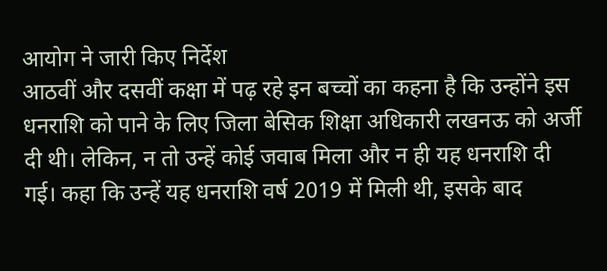आयोग ने जारी किए निर्देश
आठवीं और दसवीं कक्षा में पढ़ रहे इन बच्चों का कहना है कि उन्होंने इस धनराशि को पाने के लिए जिला बेसिक शिक्षा अधिकारी लखनऊ को अर्जी दी थी। लेकिन, न तो उन्हें कोई जवाब मिला और न ही यह धनराशि दी गई। कहा कि उन्हें यह धनराशि वर्ष 2019 में मिली थी, इसके बाद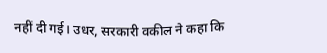नहीं दी गई। उधर, सरकारी वकील ने कहा कि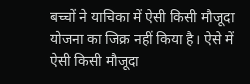बच्चों ने याचिका में ऐसी किसी मौजूदा योजना का जिक्र नहीं किया है। ऐसे में ऐसी किसी मौजूदा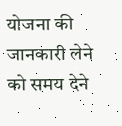योजना की जानकारी लेने को समय देने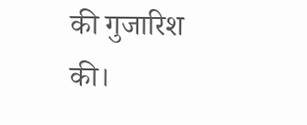की गुजारिश की।